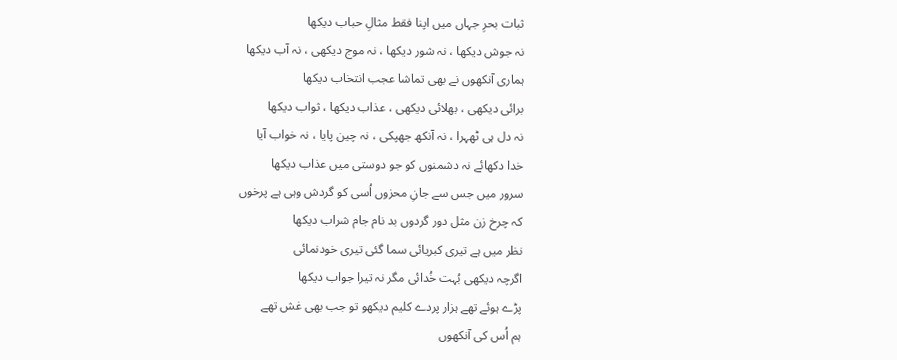ثبات بحرِ جہاں میں اپنا فقط مثالِ حباب دیکھا
نہ جوش دیکھا ، نہ شور دیکھا ، نہ موج دیکھی ، نہ آب دیکھا
ہماری آنکھوں نے بھی تماشا عجب انتخاب دیکھا
برائی دیکھی ، بھلائی دیکھی ، عذاب دیکھا ، ثواب دیکھا
نہ دل ہی ٹھہرا ، نہ آنکھ جھپکی ، نہ چین پایا ، نہ خواب آیا
خدا دکھائے نہ دشمنوں کو جو دوستی میں عذاب دیکھا
سرور میں جس سے جانِ محزوں اُسی کو گردش وہی ہے پرخوں
کہ چرخ زن مثل دور گردوں بد نام جام شراب دیکھا
نظر میں ہے تیری کبریائی سما گئی تیری خودنمائی
اگرچہ دیکھی بُہت خُدائی مگر نہ تیرا جواب دیکھا
پڑے ہوئے تھے ہزار پردے کلیم دیکھو تو جب بھی غش تھے
ہم اُس کی آنکھوں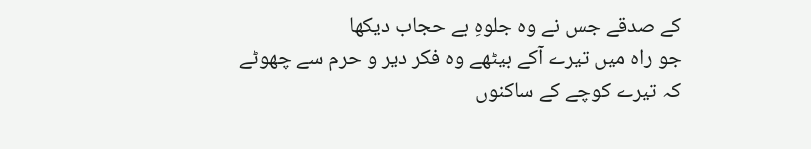کے صدقے جس نے وہ جلوہِ بے حجاب دیکھا
جو راہ میں تیرے آکے بیٹھے وہ فکر دیر و حرم سے چھوٹے
کہ تیرے کوچے کے ساکنوں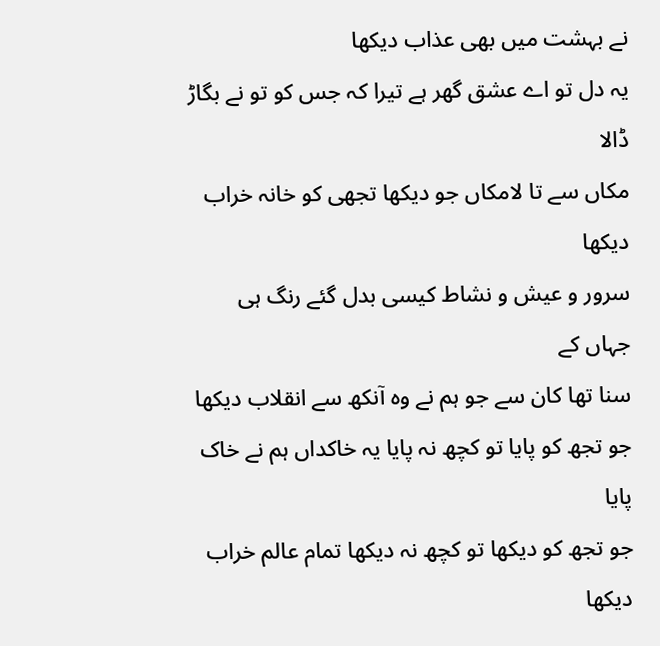نے بہشت میں بھی عذاب دیکھا
یہ دل تو اے عشق گھر ہے تیرا کہ جس کو تو نے بگاڑ ڈالا
مکاں سے تا لامکاں جو دیکھا تجھی کو خانہ خراب دیکھا
سرور و عیش و نشاط کیسی بدل گئے رنگ ہی جہاں کے
سنا تھا کان سے جو ہم نے وہ آنکھ سے انقلاب دیکھا
جو تجھ کو پایا تو کچھ نہ پایا یہ خاکداں ہم نے خاک پایا
جو تجھ کو دیکھا تو کچھ نہ دیکھا تمام عالم خراب دیکھا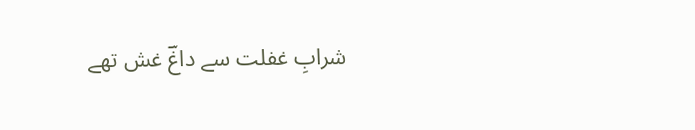شرابِ غفلت سے داغؔ غش تھے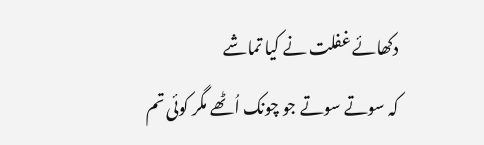دکھائے غفلت نے کیا تماشے
کہ سوتے سوتے جو چونک اُٹھے مگر کوئی تم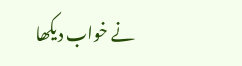نے خواب دیکھا